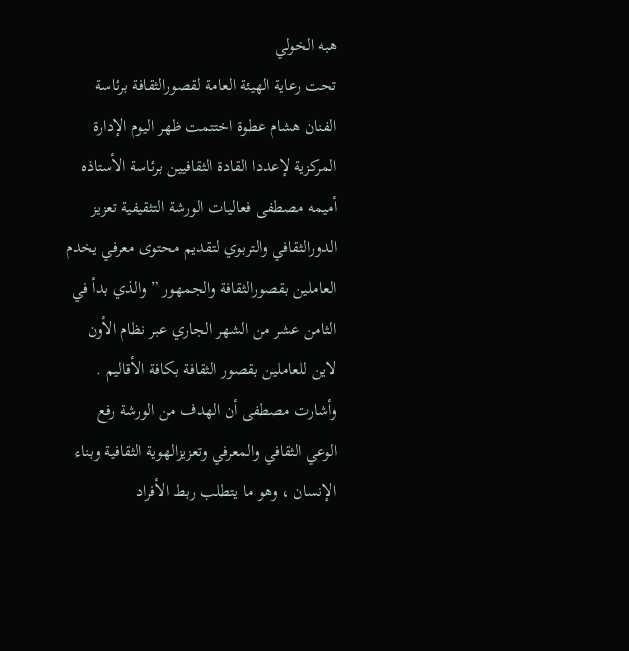هبه الخولي
تحت رعاية الهيئة العامة لقصورالثقافة برئاسة الفنان هشام عطوة اختتمت ظهر اليوم الإدارة المركزية لإعددا القادة الثقافيين برئاسة الأستاذه أميمه مصطفى فعاليات الورشة التثقيفية تعزيز الدورالثقافي والتربوي لتقديم محتوى معرفي يخدم العاملين بقصورالثقافة والجمهور ” والذي بدأ في الثامن عشر من الشهر الجاري عبر نظام الأون لاين للعاملين بقصور الثقافة بكافة الأقاليم .
وأشارت مصطفى أن الهدف من الورشة رفع الوعي الثقافي والمعرفي وتعزيزالهوية الثقافية وبناء الإنسان ، وهو ما يتطلب ربط الأفراد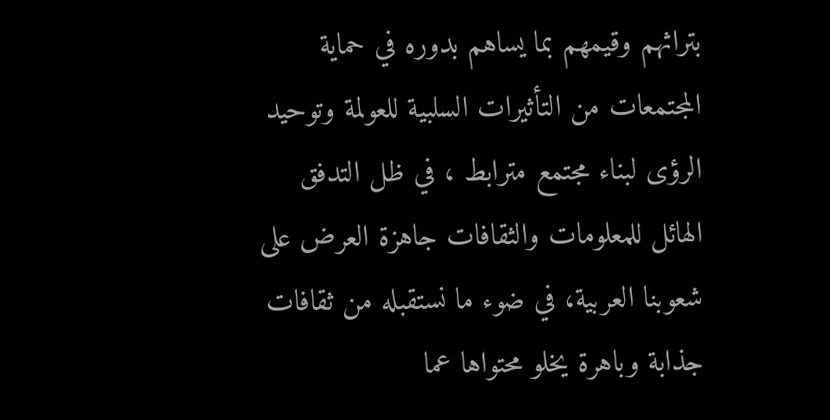بتراثهم وقيمهم بما يساهم بدوره في حماية المجتمعات من التأثيرات السلبية للعولمة وتوحيد الرؤى لبناء مجتمع مترابط ، في ظل التدفق الهائل للمعلومات والثقافات جاهزة العرض على شعوبنا العربية، في ضوء ما نستقبله من ثقافات جذابة وباهرة يخلو محتواها عما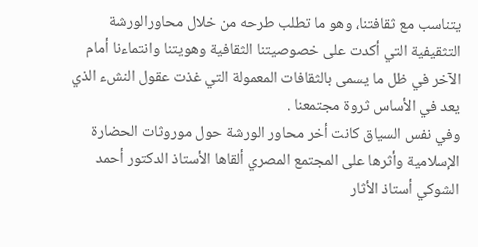يتناسب مع ثقافتنا، وهو ما تطلب طرحه من خلال محاورالورشة التثقيفية التي أكدت على خصوصيتنا الثقافية وهويتنا وانتماءنا أمام الآخر في ظل ما يسمى بالثقافات المعمولة التي غذت عقول النشء الذي يعد في الأساس ثروة مجتمعنا .
وفي نفس السياق كانت أخر محاور الورشة حول موروثات الحضارة الإسلامية وأثرها على المجتمع المصري ألقاها الأستاذ الدكتور أحمد الشوكي أستاذ الأثار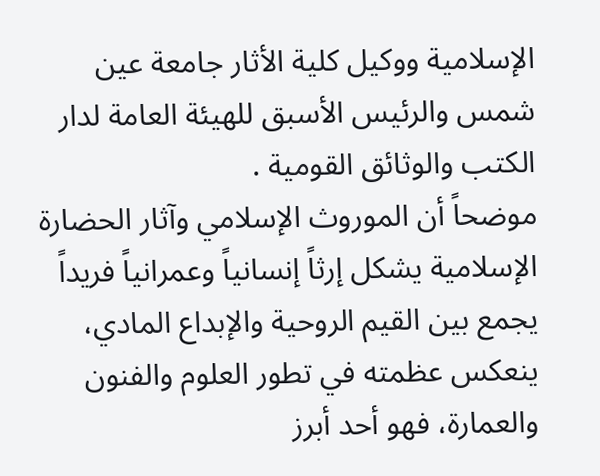الإسلامية ووكيل كلية الأثار جامعة عين شمس والرئيس الأسبق للهيئة العامة لدار الكتب والوثائق القومية .
موضحاً أن الموروث الإسلامي وآثار الحضارة الإسلامية يشكل إرثاً إنسانياً وعمرانياً فريداً يجمع بين القيم الروحية والإبداع المادي، ينعكس عظمته في تطور العلوم والفنون والعمارة، فهو أحد أبرز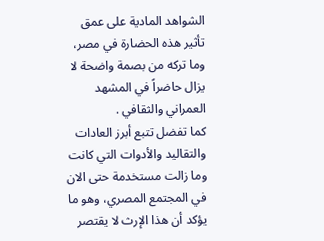الشواهد المادية على عمق تأثير هذه الحضارة في مصر، وما تركه من بصمة واضحة لا يزال حاضراً في المشهد العمراني والثقافي .
كما تفضل تتبع أبرز العادات والتقاليد والأدوات التي كانت وما زالت مستخدمة حتى الان في المجتمع المصري، وهو ما يؤكد أن هذا الإرث لا يقتصر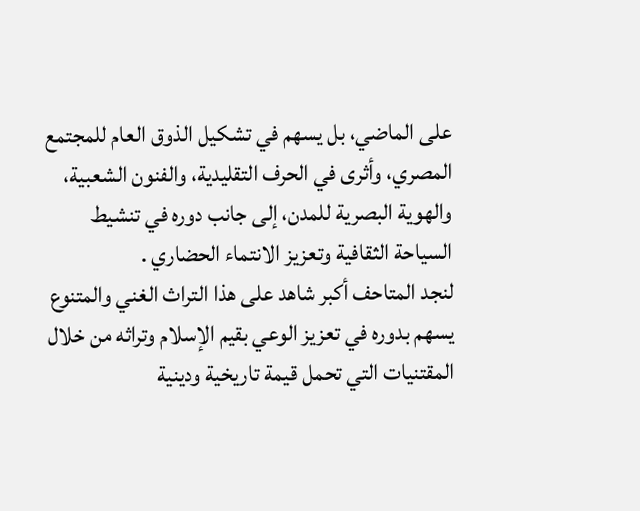على الماضي، بل يسهم في تشكيل الذوق العام للمجتمع المصري، وأثرى في الحرف التقليدية، والفنون الشعبية، والهوية البصرية للمدن، إلى جانب دوره في تنشيط السياحة الثقافية وتعزيز الانتماء الحضاري .
لنجد المتاحف أكبر شاهد على هذا التراث الغني والمتنوع يسهم بدوره في تعزيز الوعي بقيم الإسلام وتراثه من خلال المقتنيات التي تحمل قيمة تاريخية ودينية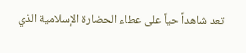تعد شاهداً حياً على عطاء الحضارة الإسلامية الذي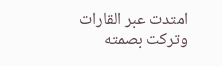امتدت عبر القارات وتركت بصمته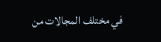في مختلف المجالات من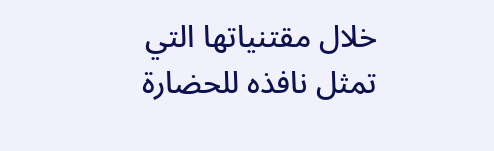خلال مقتنياتها التي تمثل نافذه للحضارة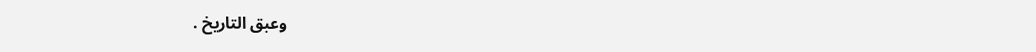وعبق التاريخ .